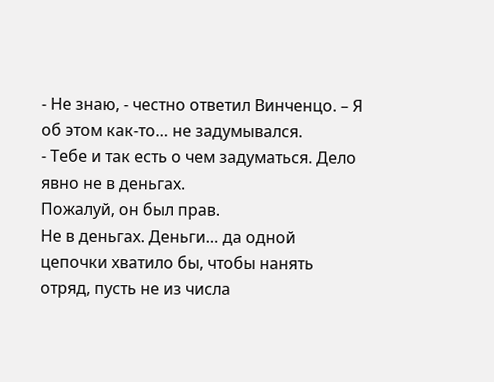- Не знаю, - честно ответил Винченцо. – Я об этом как-то… не задумывался.
- Тебе и так есть о чем задуматься. Дело явно не в деньгах.
Пожалуй, он был прав.
Не в деньгах. Деньги… да одной цепочки хватило бы, чтобы нанять отряд, пусть не из числа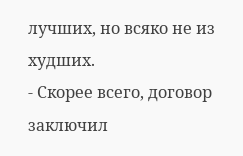лучших, но всяко не из худших.
- Скорее всего, договор заключил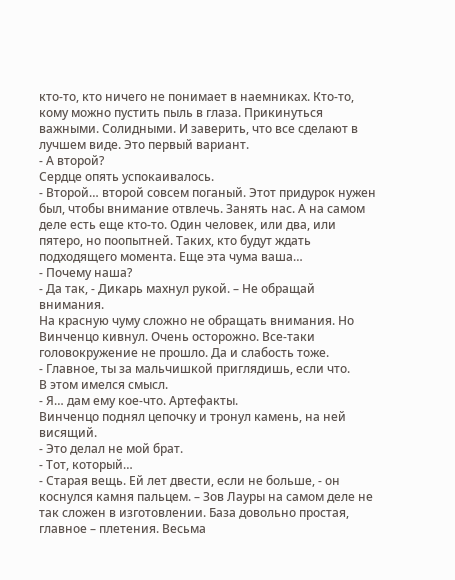кто-то, кто ничего не понимает в наемниках. Кто-то, кому можно пустить пыль в глаза. Прикинуться важными. Солидными. И заверить, что все сделают в лучшем виде. Это первый вариант.
- А второй?
Сердце опять успокаивалось.
- Второй… второй совсем поганый. Этот придурок нужен был, чтобы внимание отвлечь. Занять нас. А на самом деле есть еще кто-то. Один человек, или два, или пятеро, но поопытней. Таких, кто будут ждать подходящего момента. Еще эта чума ваша…
- Почему наша?
- Да так, - Дикарь махнул рукой. – Не обращай внимания.
На красную чуму сложно не обращать внимания. Но Винченцо кивнул. Очень осторожно. Все-таки головокружение не прошло. Да и слабость тоже.
- Главное, ты за мальчишкой приглядишь, если что.
В этом имелся смысл.
- Я… дам ему кое-что. Артефакты.
Винченцо поднял цепочку и тронул камень, на ней висящий.
- Это делал не мой брат.
- Тот, который…
- Старая вещь. Ей лет двести, если не больше, - он коснулся камня пальцем. – Зов Лауры на самом деле не так сложен в изготовлении. База довольно простая, главное – плетения. Весьма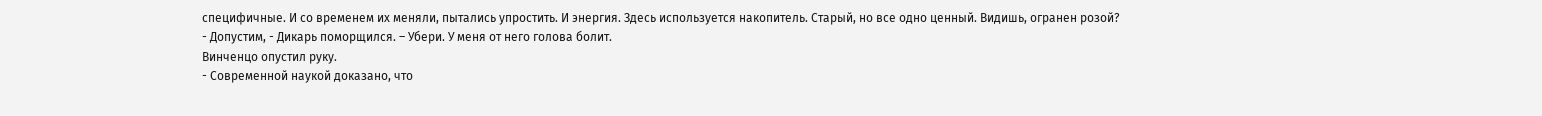специфичные. И со временем их меняли, пытались упростить. И энергия. Здесь используется накопитель. Старый, но все одно ценный. Видишь, огранен розой?
- Допустим, - Дикарь поморщился. – Убери. У меня от него голова болит.
Винченцо опустил руку.
- Современной наукой доказано, что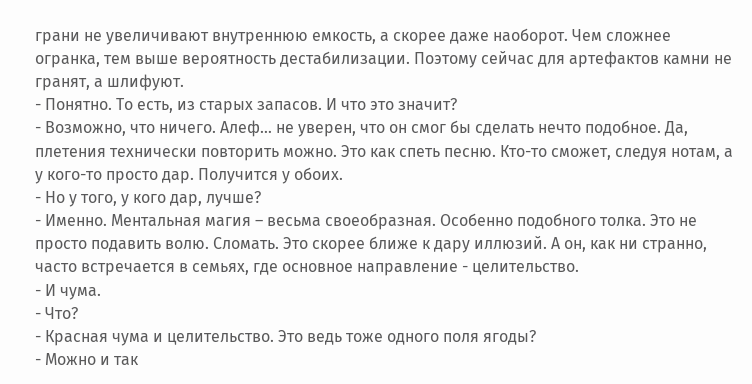грани не увеличивают внутреннюю емкость, а скорее даже наоборот. Чем сложнее огранка, тем выше вероятность дестабилизации. Поэтому сейчас для артефактов камни не гранят, а шлифуют.
- Понятно. То есть, из старых запасов. И что это значит?
- Возможно, что ничего. Алеф… не уверен, что он смог бы сделать нечто подобное. Да, плетения технически повторить можно. Это как спеть песню. Кто-то сможет, следуя нотам, а у кого-то просто дар. Получится у обоих.
- Но у того, у кого дар, лучше?
- Именно. Ментальная магия – весьма своеобразная. Особенно подобного толка. Это не просто подавить волю. Сломать. Это скорее ближе к дару иллюзий. А он, как ни странно, часто встречается в семьях, где основное направление - целительство.
- И чума.
- Что?
- Красная чума и целительство. Это ведь тоже одного поля ягоды?
- Можно и так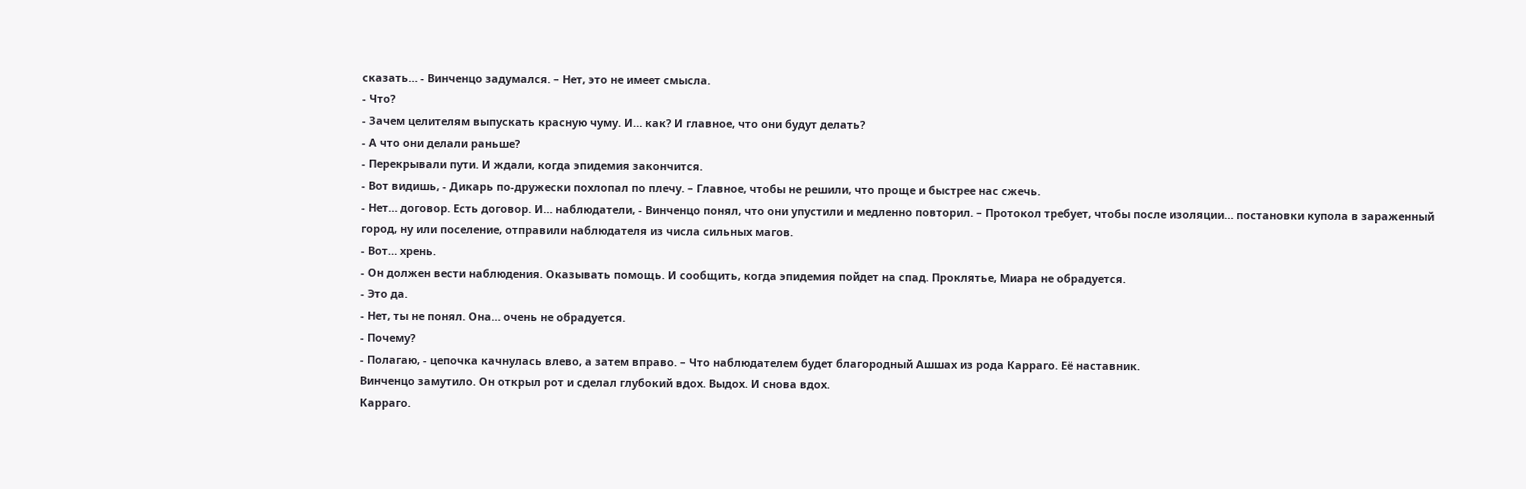сказать… - Винченцо задумался. – Нет, это не имеет смысла.
- Что?
- Зачем целителям выпускать красную чуму. И… как? И главное, что они будут делать?
- А что они делали раньше?
- Перекрывали пути. И ждали, когда эпидемия закончится.
- Вот видишь, - Дикарь по-дружески похлопал по плечу. – Главное, чтобы не решили, что проще и быстрее нас сжечь.
- Нет… договор. Есть договор. И… наблюдатели, - Винченцо понял, что они упустили и медленно повторил. – Протокол требует, чтобы после изоляции… постановки купола в зараженный город, ну или поселение, отправили наблюдателя из числа сильных магов.
- Вот… хрень.
- Он должен вести наблюдения. Оказывать помощь. И сообщить, когда эпидемия пойдет на спад. Проклятье, Миара не обрадуется.
- Это да.
- Нет, ты не понял. Она… очень не обрадуется.
- Почему?
- Полагаю, - цепочка качнулась влево, а затем вправо. – Что наблюдателем будет благородный Ашшах из рода Карраго. Её наставник.
Винченцо замутило. Он открыл рот и сделал глубокий вдох. Выдох. И снова вдох.
Карраго.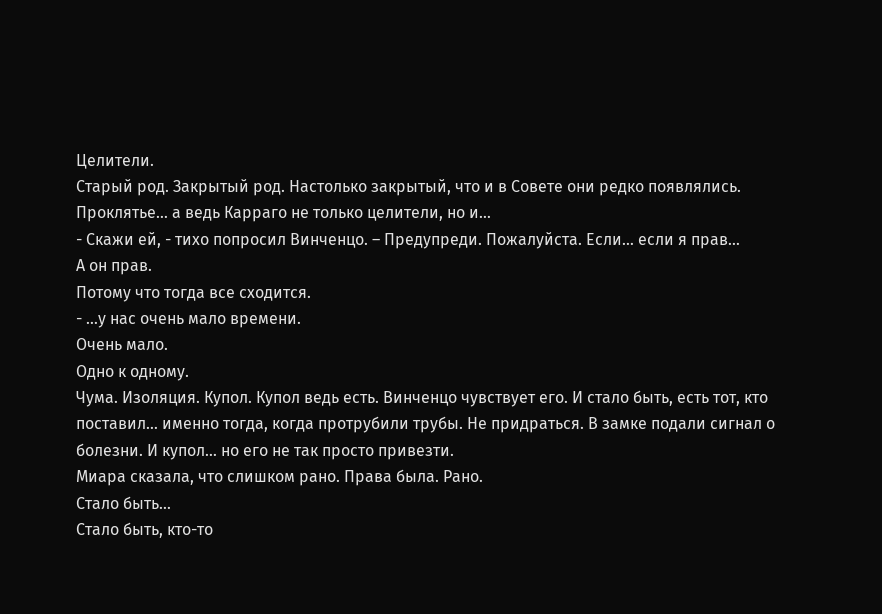Целители.
Старый род. Закрытый род. Настолько закрытый, что и в Совете они редко появлялись. Проклятье… а ведь Карраго не только целители, но и…
- Скажи ей, - тихо попросил Винченцо. – Предупреди. Пожалуйста. Если… если я прав…
А он прав.
Потому что тогда все сходится.
- …у нас очень мало времени.
Очень мало.
Одно к одному.
Чума. Изоляция. Купол. Купол ведь есть. Винченцо чувствует его. И стало быть, есть тот, кто поставил… именно тогда, когда протрубили трубы. Не придраться. В замке подали сигнал о болезни. И купол… но его не так просто привезти.
Миара сказала, что слишком рано. Права была. Рано.
Стало быть…
Стало быть, кто-то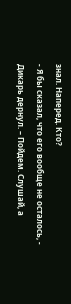знал. Наперед. Кто?
- Я бы сказал, что его вообще не осталось, - Дикарь дернул. – Пойдем. Слушай, а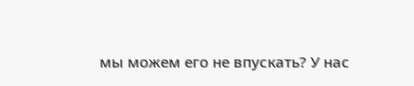мы можем его не впускать? У нас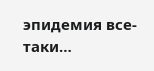эпидемия все-таки…